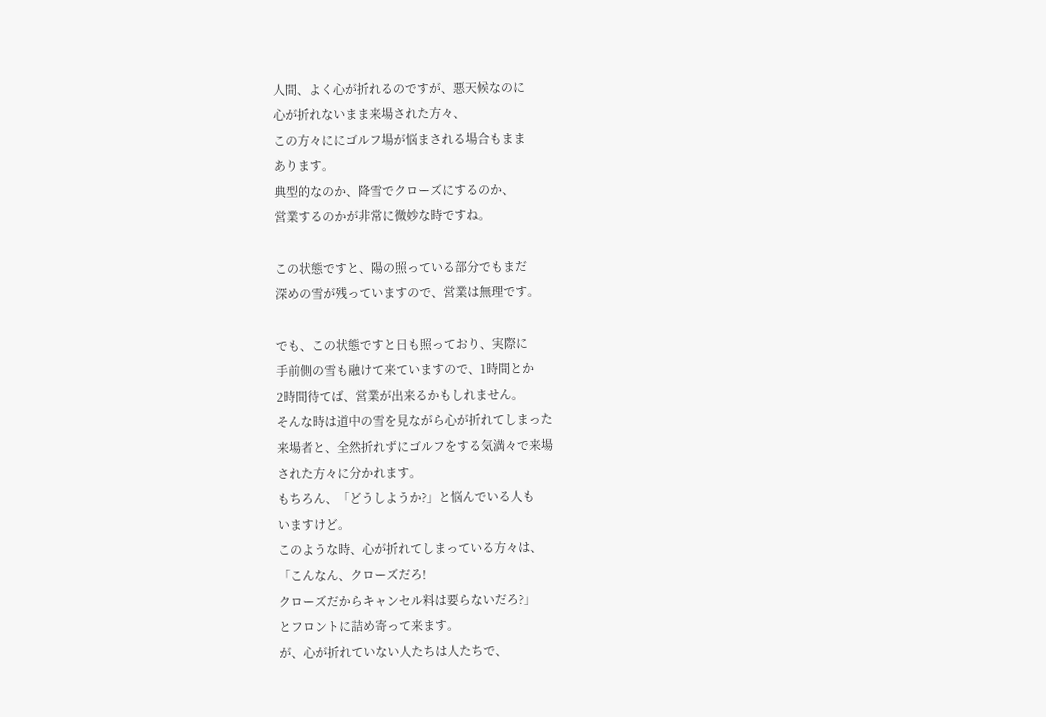人間、よく心が折れるのですが、悪天候なのに
心が折れないまま来場された方々、
この方々ににゴルフ場が悩まされる場合もまま
あります。
典型的なのか、降雪でクローズにするのか、
営業するのかが非常に微妙な時ですね。

この状態ですと、陽の照っている部分でもまだ
深めの雪が残っていますので、営業は無理です。

でも、この状態ですと日も照っており、実際に
手前側の雪も融けて来ていますので、1時間とか
2時間待てば、営業が出来るかもしれません。
そんな時は道中の雪を見ながら心が折れてしまった
来場者と、全然折れずにゴルフをする気満々で来場
された方々に分かれます。
もちろん、「どうしようか?」と悩んでいる人も
いますけど。
このような時、心が折れてしまっている方々は、
「こんなん、クローズだろ!
クローズだからキャンセル料は要らないだろ?」
とフロントに詰め寄って来ます。
が、心が折れていない人たちは人たちで、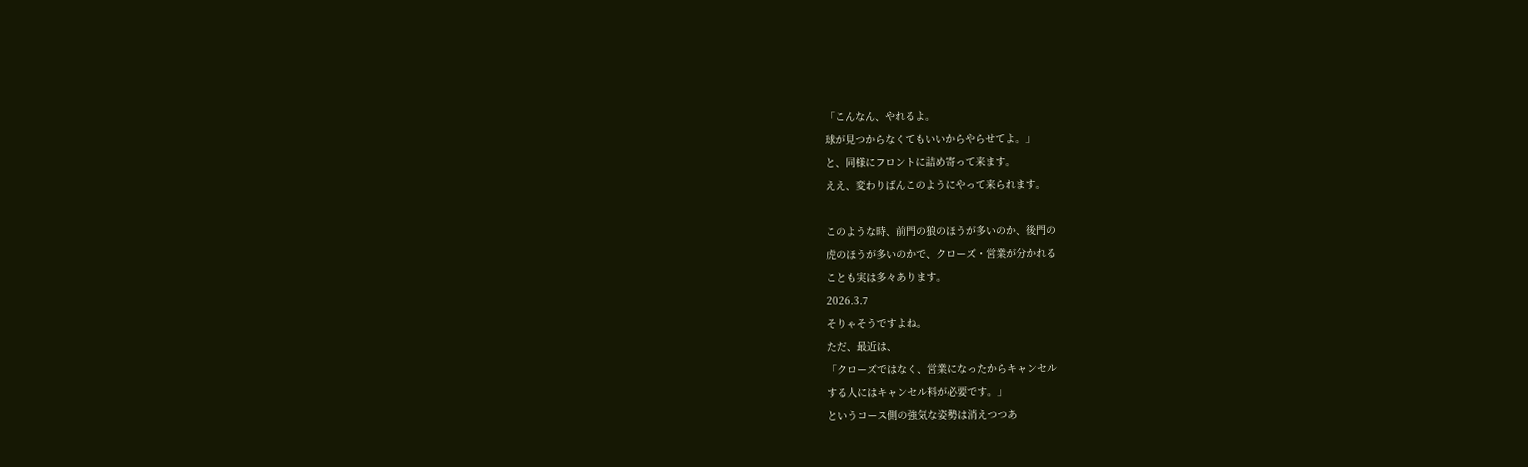「こんなん、やれるよ。
球が見つからなくてもいいからやらせてよ。」
と、同様にフロントに詰め寄って来ます。
ええ、変わりばんこのようにやって来られます。

このような時、前門の狼のほうが多いのか、後門の
虎のほうが多いのかで、クローズ・営業が分かれる
ことも実は多々あります。
2026.3.7
そりゃそうですよね。
ただ、最近は、
「クローズではなく、営業になったからキャンセル
する人にはキャンセル料が必要です。」
というコース側の強気な姿勢は消えつつあ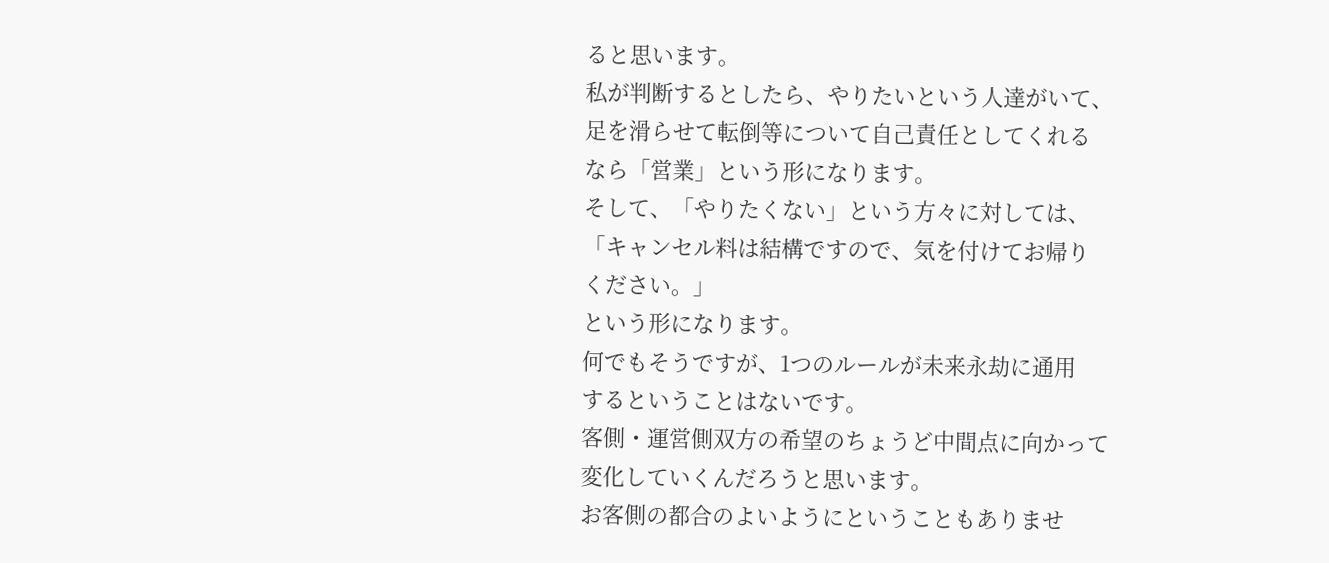ると思います。
私が判断するとしたら、やりたいという人達がいて、
足を滑らせて転倒等について自己責任としてくれる
なら「営業」という形になります。
そして、「やりたくない」という方々に対しては、
「キャンセル料は結構ですので、気を付けてお帰り
ください。」
という形になります。
何でもそうですが、1つのルールが未来永劫に通用
するということはないです。
客側・運営側双方の希望のちょうど中間点に向かって
変化していくんだろうと思います。
お客側の都合のよいようにということもありませ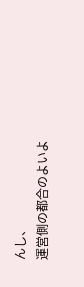んし、
運営側の都合のよいよ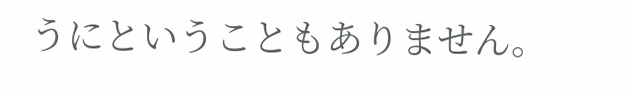うにということもありません。